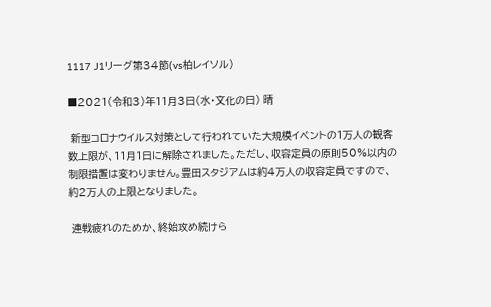1117 J1リーグ第34節(vs柏レイソル)

■2021(令和3)年11月3日(水・文化の日) 晴

 新型コロナウイルス対策として行われていた大規模イベントの1万人の観客数上限が、11月1日に解除されました。ただし、収容定員の原則50%以内の制限措置は変わりません。豊田スタジアムは約4万人の収容定員ですので、約2万人の上限となりました。

 連戦疲れのためか、終始攻め続けら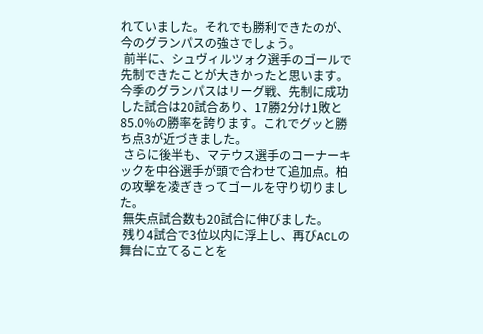れていました。それでも勝利できたのが、今のグランパスの強さでしょう。
 前半に、シュヴィルツォク選手のゴールで先制できたことが大きかったと思います。今季のグランパスはリーグ戦、先制に成功した試合は20試合あり、17勝2分け1敗と85.0%の勝率を誇ります。これでグッと勝ち点3が近づきました。
 さらに後半も、マテウス選手のコーナーキックを中谷選手が頭で合わせて追加点。柏の攻撃を凌ぎきってゴールを守り切りました。
 無失点試合数も20試合に伸びました。
 残り4試合で3位以内に浮上し、再びACLの舞台に立てることを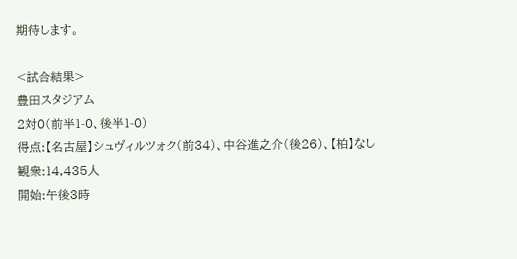期待します。

<試合結果>
豊田スタジアム
2対0(前半1-0、後半1-0)
得点:【名古屋】シュヴィルツォク(前34)、中谷進之介(後26)、【柏】なし
観衆:14,435人
開始:午後3時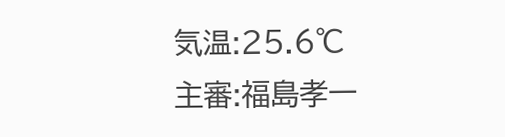気温:25.6℃
主審:福島孝一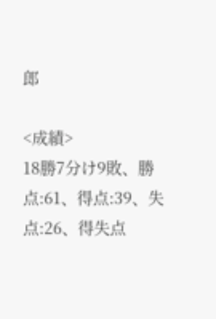郎

<成績>
18勝7分け9敗、勝点:61、得点:39、失点:26、得失点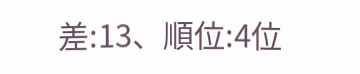差:13、順位:4位